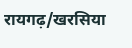रायगढ़/खरसिया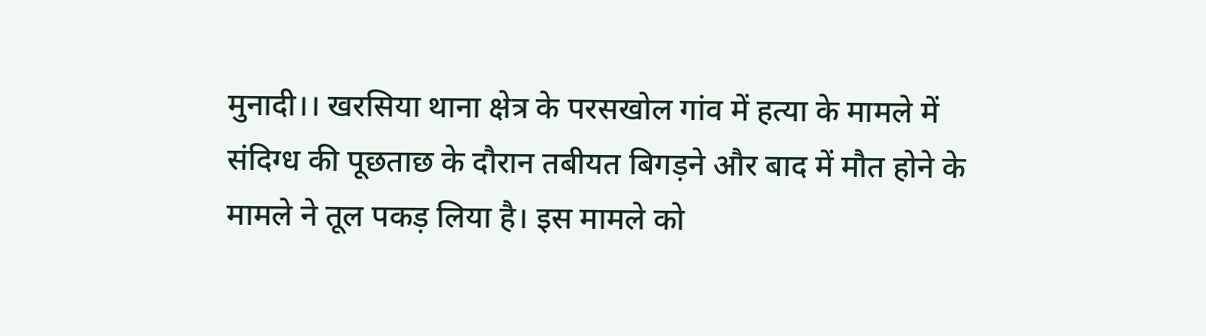मुनादी।। खरसिया थाना क्षेत्र के परसखोल गांव में हत्या के मामले में संदिग्ध की पूछताछ के दौरान तबीयत बिगड़ने और बाद में मौत होने के मामले ने तूल पकड़ लिया है। इस मामले को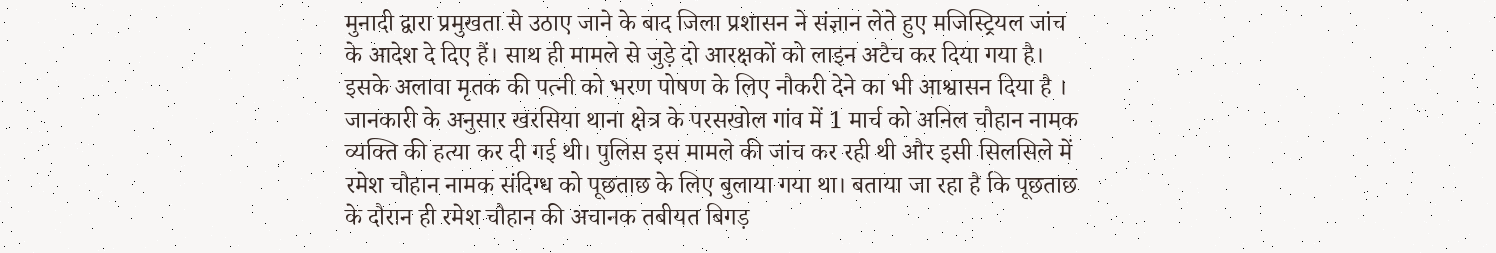मुनादी द्वारा प्रमुखता से उठाए जाने के बाद जिला प्रशासन ने संज्ञान लेते हुए मजिस्ट्रियल जांच के आदेश दे दिए हैं। साथ ही मामले से जुड़े दो आरक्षकों को लाइन अटैच कर दिया गया है। इसके अलावा मृतक की पत्नी को भरण पोषण के लिए नौकरी देने का भी आश्वासन दिया है ।
जानकारी के अनुसार खरसिया थाना क्षेत्र के परसखोल गांव में 1 मार्च को अनिल चौहान नामक व्यक्ति की हत्या कर दी गई थी। पुलिस इस मामले की जांच कर रही थी और इसी सिलसिले में रमेश चौहान नामक संदिग्ध को पूछताछ के लिए बुलाया गया था। बताया जा रहा है कि पूछताछ के दौरान ही रमेश चौहान की अचानक तबीयत बिगड़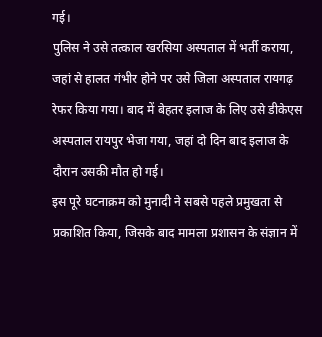गई।
पुलिस ने उसे तत्काल खरसिया अस्पताल में भर्ती कराया, जहां से हालत गंभीर होने पर उसे जिला अस्पताल रायगढ़ रेफर किया गया। बाद में बेहतर इलाज के लिए उसे डीकेएस अस्पताल रायपुर भेजा गया, जहां दो दिन बाद इलाज के दौरान उसकी मौत हो गई।
इस पूरे घटनाक्रम को मुनादी ने सबसे पहले प्रमुखता से प्रकाशित किया, जिसके बाद मामला प्रशासन के संज्ञान में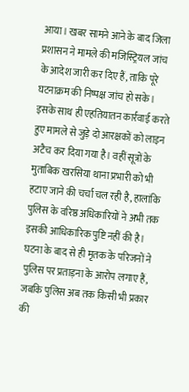आया। खबर सामने आने के बाद जिला प्रशासन ने मामले की मजिस्ट्रियल जांच के आदेश जारी कर दिए हैं, ताकि पूरे घटनाक्रम की निष्पक्ष जांच हो सके।
इसके साथ ही एहतियातन कार्रवाई करते हुए मामले से जुड़े दो आरक्षकों को लाइन अटैच कर दिया गया है। वहीं सूत्रों के मुताबिक खरसिया थाना प्रभारी को भी हटाए जाने की चर्चा चल रही है, हालांकि पुलिस के वरिष्ठ अधिकारियों ने अभी तक इसकी आधिकारिक पुष्टि नहीं की है।
घटना के बाद से ही मृतक के परिजनों ने पुलिस पर प्रताड़ना के आरोप लगाए हैं, जबकि पुलिस अब तक किसी भी प्रकार की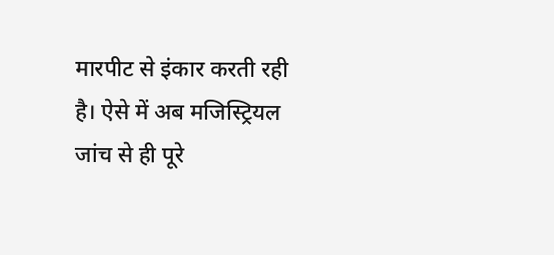मारपीट से इंकार करती रही है। ऐसे में अब मजिस्ट्रियल जांच से ही पूरे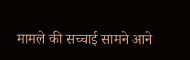मामले की सच्चाई सामने आने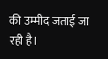की उम्मीद जताई जा रही है।